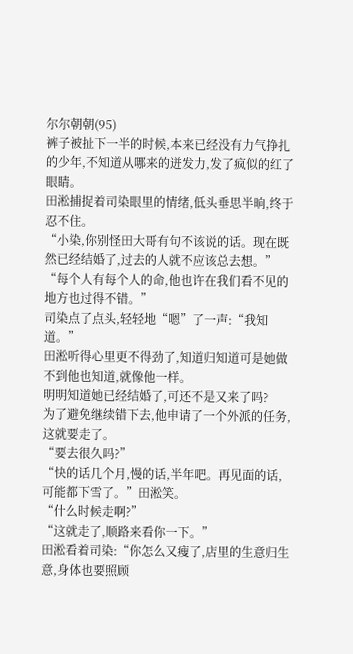尔尔朝朝(95)
裤子被扯下一半的时候,本来已经没有力气挣扎的少年,不知道从哪来的迸发力,发了疯似的红了眼睛。
田淞捕捉着司染眼里的情绪,低头垂思半晌,终于忍不住。
“小染,你别怪田大哥有句不该说的话。现在既然已经结婚了,过去的人就不应该总去想。”
“每个人有每个人的命,他也许在我们看不见的地方也过得不错。”
司染点了点头,轻轻地“嗯”了一声:“我知道。”
田淞听得心里更不得劲了,知道归知道可是她做不到他也知道,就像他一样。
明明知道她已经结婚了,可还不是又来了吗?
为了避免继续错下去,他申请了一个外派的任务,这就要走了。
“要去很久吗?”
“快的话几个月,慢的话,半年吧。再见面的话,可能都下雪了。”田淞笑。
“什么时候走啊?”
“这就走了,顺路来看你一下。”
田淞看着司染:“你怎么又瘦了,店里的生意归生意,身体也要照顾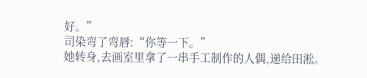好。”
司染弯了弯唇:“你等一下。”
她转身,去画室里拿了一串手工制作的人偶,递给田淞。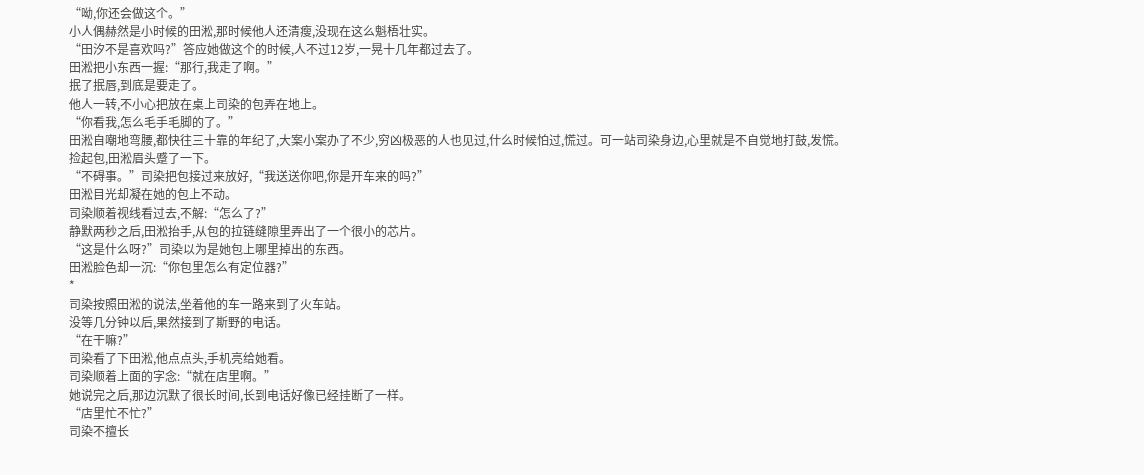“呦,你还会做这个。”
小人偶赫然是小时候的田淞,那时候他人还清瘦,没现在这么魁梧壮实。
“田汐不是喜欢吗?”答应她做这个的时候,人不过12岁,一晃十几年都过去了。
田淞把小东西一握:“那行,我走了啊。”
抿了抿唇,到底是要走了。
他人一转,不小心把放在桌上司染的包弄在地上。
“你看我,怎么毛手毛脚的了。”
田淞自嘲地弯腰,都快往三十靠的年纪了,大案小案办了不少,穷凶极恶的人也见过,什么时候怕过,慌过。可一站司染身边,心里就是不自觉地打鼓,发慌。
捡起包,田淞眉头蹙了一下。
“不碍事。”司染把包接过来放好,“我送送你吧,你是开车来的吗?”
田淞目光却凝在她的包上不动。
司染顺着视线看过去,不解:“怎么了?”
静默两秒之后,田淞抬手,从包的拉链缝隙里弄出了一个很小的芯片。
“这是什么呀?”司染以为是她包上哪里掉出的东西。
田淞脸色却一沉:“你包里怎么有定位器?”
*
司染按照田淞的说法,坐着他的车一路来到了火车站。
没等几分钟以后,果然接到了斯野的电话。
“在干嘛?”
司染看了下田淞,他点点头,手机亮给她看。
司染顺着上面的字念:“就在店里啊。”
她说完之后,那边沉默了很长时间,长到电话好像已经挂断了一样。
“店里忙不忙?”
司染不擅长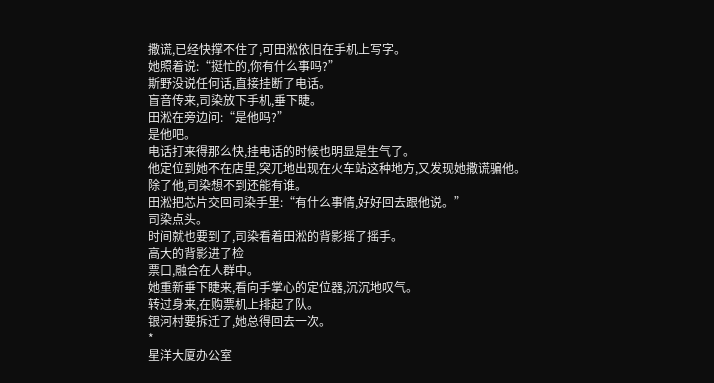撒谎,已经快撑不住了,可田淞依旧在手机上写字。
她照着说:“挺忙的,你有什么事吗?”
斯野没说任何话,直接挂断了电话。
盲音传来,司染放下手机,垂下睫。
田淞在旁边问:“是他吗?”
是他吧。
电话打来得那么快,挂电话的时候也明显是生气了。
他定位到她不在店里,突兀地出现在火车站这种地方,又发现她撒谎骗他。
除了他,司染想不到还能有谁。
田淞把芯片交回司染手里:“有什么事情,好好回去跟他说。”
司染点头。
时间就也要到了,司染看着田淞的背影摇了摇手。
高大的背影进了检
票口,融合在人群中。
她重新垂下睫来,看向手掌心的定位器,沉沉地叹气。
转过身来,在购票机上排起了队。
银河村要拆迁了,她总得回去一次。
*
星洋大厦办公室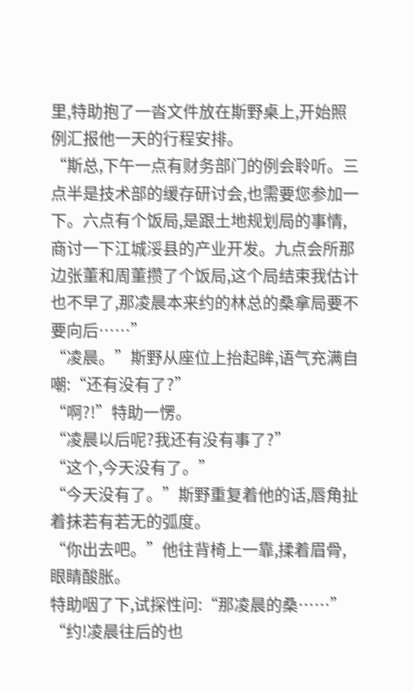里,特助抱了一沓文件放在斯野桌上,开始照例汇报他一天的行程安排。
“斯总,下午一点有财务部门的例会聆听。三点半是技术部的缓存研讨会,也需要您参加一下。六点有个饭局,是跟土地规划局的事情,商讨一下江城浽县的产业开发。九点会所那边张董和周董攒了个饭局,这个局结束我估计也不早了,那凌晨本来约的林总的桑拿局要不要向后……”
“凌晨。”斯野从座位上抬起眸,语气充满自嘲:“还有没有了?”
“啊?!”特助一愣。
“凌晨以后呢?我还有没有事了?”
“这个,今天没有了。”
“今天没有了。”斯野重复着他的话,唇角扯着抹若有若无的弧度。
“你出去吧。”他往背椅上一靠,揉着眉骨,眼睛酸胀。
特助咽了下,试探性问:“那凌晨的桑……”
“约!凌晨往后的也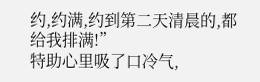约,约满,约到第二天清晨的,都给我排满!”
特助心里吸了口冷气,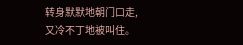转身默默地朝门口走,又冷不丁地被叫住。